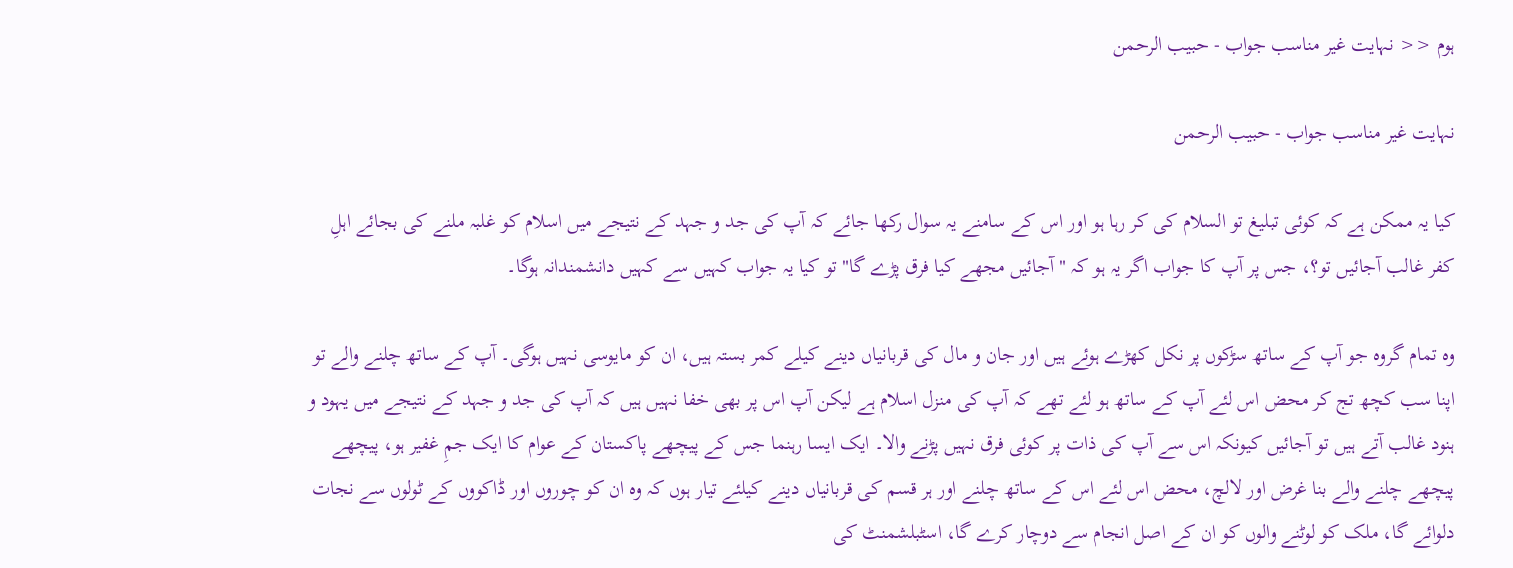ہوم << نہایت غیر مناسب جواب - حبیب الرحمن

نہایت غیر مناسب جواب - حبیب الرحمن

کیا یہ ممکن ہے کہ کوئی تبلیغ تو السلام کی کر رہا ہو اور اس کے سامنے یہ سوال رکھا جائے کہ آپ کی جد و جہد کے نتیجے میں اسلام کو غلبہ ملنے کی بجائے اہلِ کفر غالب آجائیں تو؟، جس پر آپ کا جواب اگر یہ ہو کہ "آجائیں مجھے کیا فرق پڑے گا" تو کیا یہ جواب کہیں سے کہیں دانشمندانہ ہوگا۔

وہ تمام گروہ جو آپ کے ساتھ سڑکوں پر نکل کھڑے ہوئے ہیں اور جان و مال کی قربانیاں دینے کیلے کمر بستہ ہیں، ان کو مایوسی نہیں ہوگی۔ آپ کے ساتھ چلنے والے تو اپنا سب کچھ تج کر محض اس لئے آپ کے ساتھ ہو لئے تھے کہ آپ کی منزل اسلام ہے لیکن آپ اس پر بھی خفا نہیں ہیں کہ آپ کی جد و جہد کے نتیجے میں یہود و ہنود غالب آتے ہیں تو آجائیں کیونکہ اس سے آپ کی ذات پر کوئی فرق نہیں پڑنے والا۔ ایک ایسا رہنما جس کے پیچھے پاکستان کے عوام کا ایک جمِ غفیر ہو، پیچھے پیچھے چلنے والے بنا غرض اور لالچ، محض اس لئے اس کے ساتھ چلنے اور ہر قسم کی قربانیاں دینے کیلئے تیار ہوں کہ وہ ان کو چوروں اور ڈاکووں کے ٹولوں سے نجات دلوائے گا، ملک کو لوٹنے والوں کو ان کے اصل انجام سے دوچار کرے گا، اسٹبلشمنٹ کی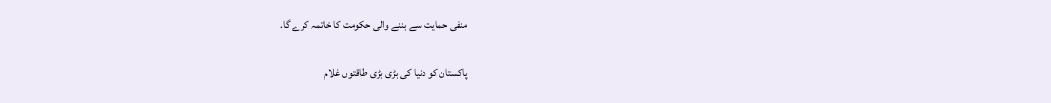منفی حمایت سے بننے والی حکومت کا خاتمہ کرے گا.

پاکستان کو دنیا کی بڑی بڑی طاقتوں غلام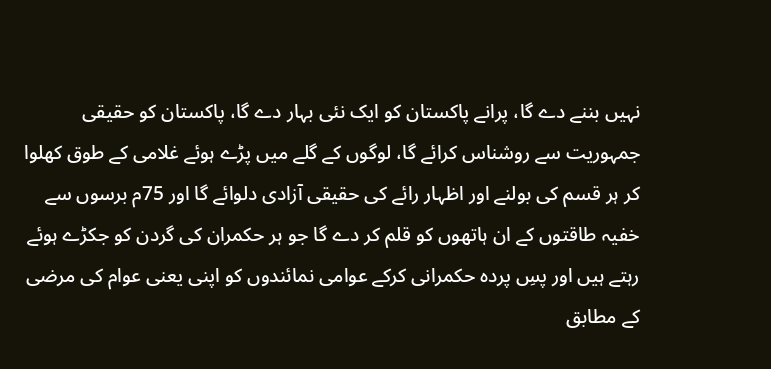نہیں بننے دے گا، پرانے پاکستان کو ایک نئی بہار دے گا، پاکستان کو حقیقی جمہوریت سے روشناس کرائے گا، لوگوں کے گلے میں پڑے ہوئے غلامی کے طوق کھلوا کر ہر قسم کی بولنے اور اظہار رائے کی حقیقی آزادی دلوائے گا اور 75م برسوں سے خفیہ طاقتوں کے ان ہاتھوں کو قلم کر دے گا جو ہر حکمران کی گردن کو جکڑے ہوئے رہتے ہیں اور پسِ پردہ حکمرانی کرکے عوامی نمائندوں کو اپنی یعنی عوام کی مرضی کے مطابق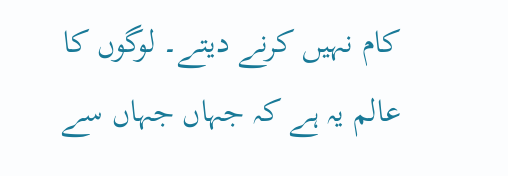کام نہیں کرنے دیتے۔ لوگوں کا عالم یہ ہے کہ جہاں جہاں سے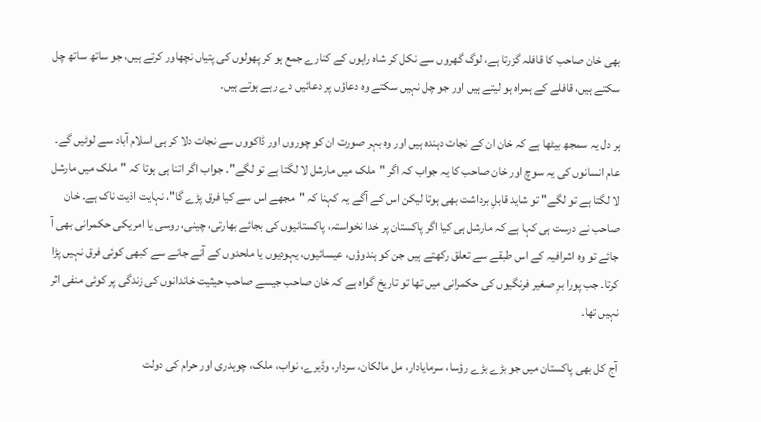بھی خان صاحب کا قافلہ گزرتا ہے، لوگ گھروں سے نکل کر شاہ راہوں کے کنارے جمع ہو کر پھولوں کی پتیاں نچھاور کرتے ہیں، جو ساتھ ساتھ چل سکتے ہیں، قافلے کے ہمراہ ہو لیتے ہیں اور جو چل نہیں سکتے وہ دعاؤں پر دعائیں دے رہے ہوتے ہیں۔

ہر دل یہ سمجھ بیٹھا ہے کہ خان ان کے نجات دہندہ ہیں اور وہ بہر صورت ان کو چوروں اور ڈاکووں سے نجات دلا کر ہی اسلام آباد سے لوٹیں گے۔ عام انسانوں کی یہ سوچ اور خان صاحب کا یہ جواب کہ اگر "ملک میں مارشل لا لگتا ہے تو لگے"۔ جواب اگر اتنا ہی ہوتا کہ "ملک میں مارشل لا لگتا ہے تو لگے" تو شاید قابلِ برداشت بھی ہوتا لیکن اس کے آگے یہ کہنا کہ "مجھے اس سے کیا فرق پڑے گا"، نہایت اذیت ناک ہے۔ خان صاحب نے درست ہی کہا ہے کہ مارشل ہی کیا اگر پاکستان پر خدا نخواستہ، پاکستانیوں کی بجائے بھارتی، چینی، روسی یا امریکی حکمرانی بھی آ جائے تو وہ اشرافیہ کے اس طبقے سے تعلق رکھتے ہیں جن کو ہندوؤں، عیسائیوں، یہودیوں یا ملحدوں کے آنے جانے سے کبھی کوئی فرق نہیں پڑا کرتا۔ جب پورا برِ صغیر فرنگیوں کی حکمرانی میں تھا تو تاریخ گواہ ہے کہ خان صاحب جیسے صاحب حیثیت خاندانوں کی زندگی پر کوئی منفی اثر نہیں تھا۔

آج کل بھی پاکستان میں جو بڑے بڑے رؤسا، سرمایادار، مل مالکان، سردار، وڈیرے، نواب، ملک، چوہدری اور حرام کی دولت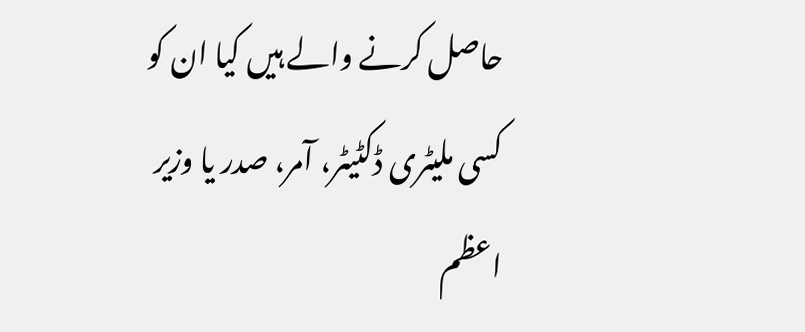حاصل کرنے والے ہیں کیا ان کو کسی ملیٹری ڈکٹیٹر، آمر، صدر یا وزیر اعظم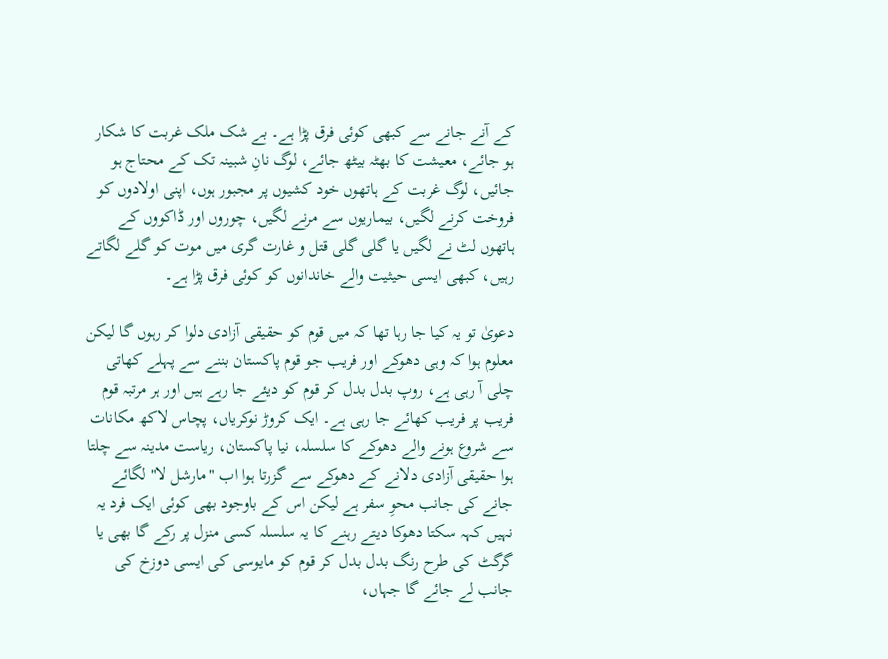کے آنے جانے سے کبھی کوئی فرق پڑا ہے۔ بے شک ملک غربت کا شکار ہو جائے، معیشت کا بھٹہ بیٹھ جائے، لوگ نانِ شبینہ تک کے محتاج ہو جائیں، لوگ غربت کے ہاتھوں خود کشیوں پر مجبور ہوں، اپنی اولادوں کو فروخت کرنے لگیں، بیماریوں سے مرنے لگیں، چوروں اور ڈاکووں کے ہاتھوں لٹ نے لگیں یا گلی گلی قتل و غارت گری میں موت کو گلے لگاتے رہیں، کبھی ایسی حیثیت والے خاندانوں کو کوئی فرق پڑا ہے۔

دعویٰ تو یہ کیا جا رہا تھا کہ میں قوم کو حقیقی آزادی دلوا کر رہوں گا لیکن معلوم ہوا کہ وہی دھوکے اور فریب جو قوم پاکستان بننے سے پہلے کھاتی چلی آ رہی ہے، روپ بدل بدل کر قوم کو دیئے جا رہے ہیں اور ہر مرتبہ قوم فریب پر فریب کھائے جا رہی ہے۔ ایک کروڑ نوکریاں، پچاس لاکھ مکانات سے شروع ہونے والے دھوکے کا سلسلہ، نیا پاکستان، ریاست مدینہ سے چلتا ہوا حقیقی آزادی دلانے کے دھوکے سے گزرتا ہوا اب "مارشل لا" لگائے جانے کی جانب محوِ سفر ہے لیکن اس کے باوجود بھی کوئی ایک فرد یہ نہیں کہہ سکتا دھوکا دیتے رہنے کا یہ سلسلہ کسی منزل پر رکے گا بھی یا گرگٹ کی طرح رنگ بدل بدل کر قوم کو مایوسی کی ایسی دوزخ کی جانب لے جائے گا جہاں،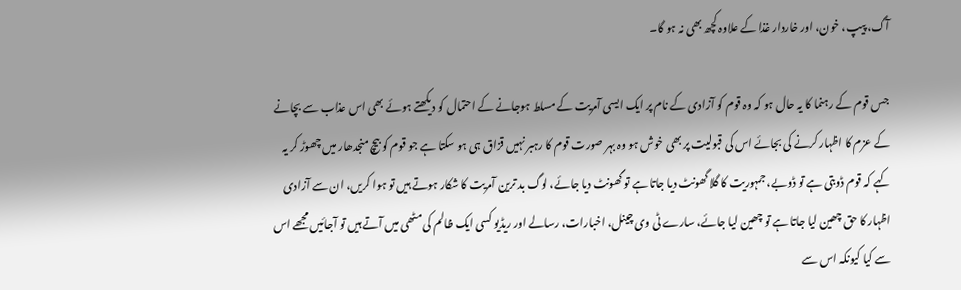آگ، پیپ، خون، اور خاردار غذا کے علاوہ کچھ بھی نہ ہو گا۔

جس قوم کے رہنما کا یہ حال ہو کہ وہ قوم کو آزادی کے نام پر ایک ایسی آمریت کے مسلط ہوجانے کے احتمال کو دیکھتے ہوئے بھی اس عذاب سے بچانے کے عزم کا اظہار کرنے کی بجائے اس کی قبولیت پر بھی خوش ہو وہ بہر صورت قوم کا رہبر نہیں قزاق ہی ہو سکتا ہے جو قوم کو بیچ منجدھار میں چھوڑ کر یہ کہے کہ قوم ڈوبتی ہے تو ڈوبے، جمہوریت کا گلا گھونٹ دیا جاتا ہے تو گھونٹ دیا جائے، لوگ بد ترین آمریت کا شکار ہوتے ہیں تو ہوا کریں، ان سے آزادی اظہار کا حق چھین لیا جاتا ہے تو چھین لیا جائے، سارے ٹی وی چینل، اخبارات، رسالے اور ریڈیو کسی ایک ظالم کی مٹھی میں آتے ہیں تو آجائیں مجھے اس سے کیا کیونکہ اس سے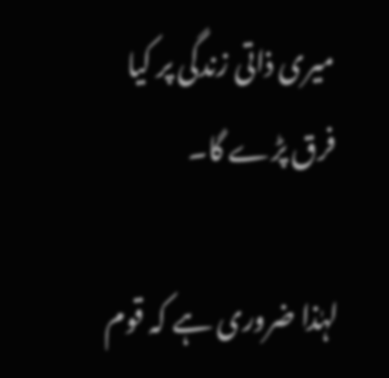میری ذاتی زندگی پر کیا فرق پڑے گا۔

لہٰذا ضروری ہے کہ قوم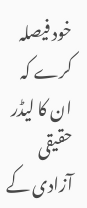خود فیصلہ کرے کہ ان کا لیڈر حقیقی آزادی کے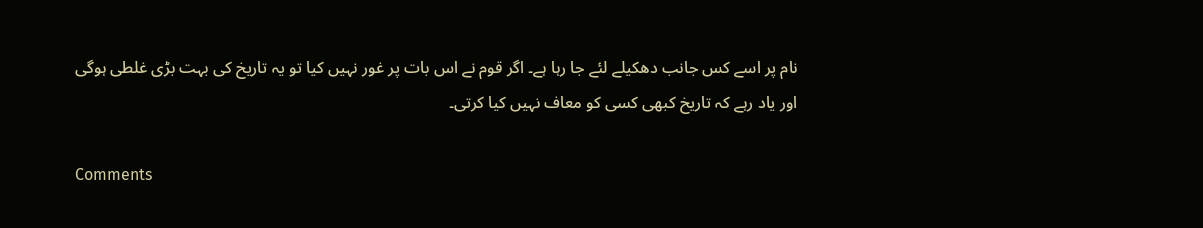نام پر اسے کس جانب دھکیلے لئے جا رہا ہے۔ اگر قوم نے اس بات پر غور نہیں کیا تو یہ تاریخ کی بہت بڑی غلطی ہوگی اور یاد رہے کہ تاریخ کبھی کسی کو معاف نہیں کیا کرتی۔

Comments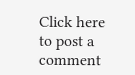Click here to post a comment